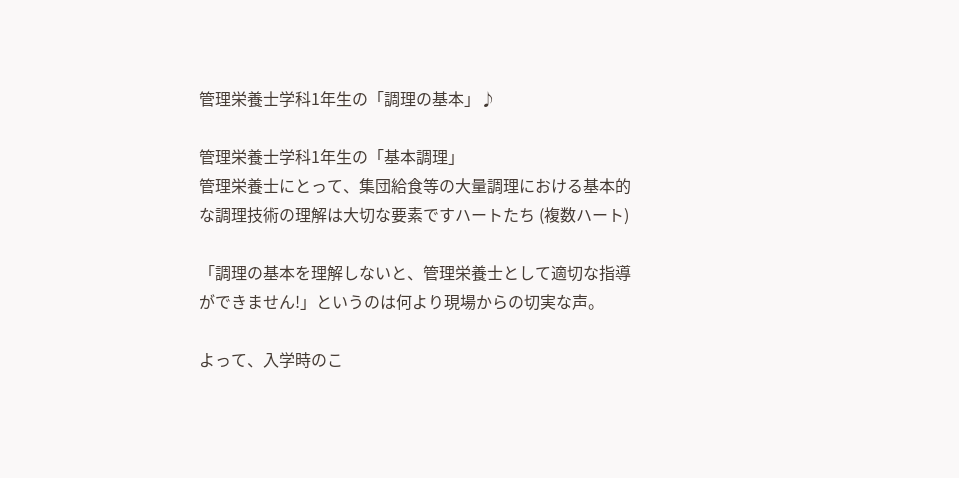管理栄養士学科1年生の「調理の基本」♪

管理栄養士学科1年生の「基本調理」
管理栄養士にとって、集団給食等の大量調理における基本的な調理技術の理解は大切な要素ですハートたち (複数ハート)

「調理の基本を理解しないと、管理栄養士として適切な指導ができません!」というのは何より現場からの切実な声。

よって、入学時のこ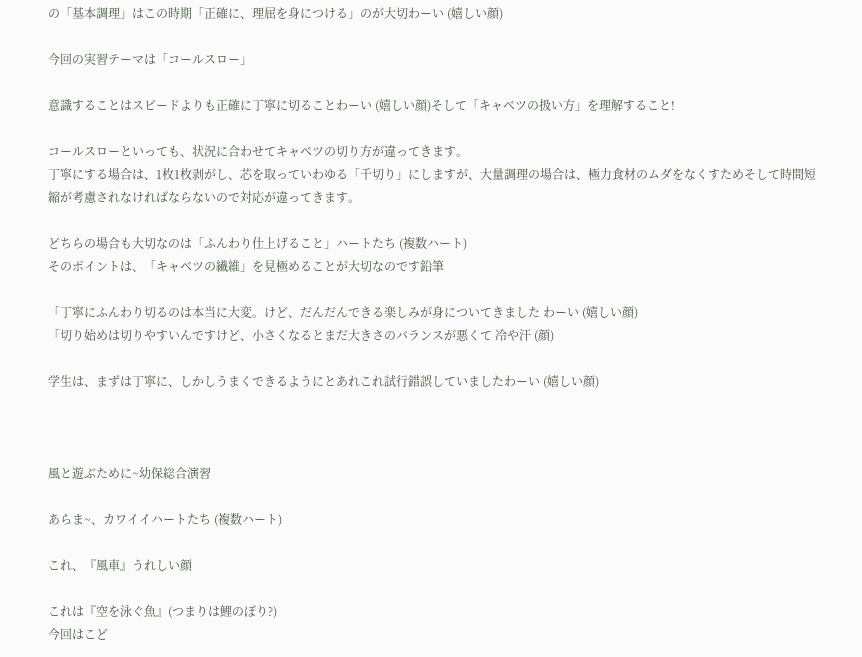の「基本調理」はこの時期「正確に、理屈を身につける」のが大切わーい (嬉しい顔)

今回の実習テーマは「コールスロー」

意識することはスピードよりも正確に丁寧に切ることわーい (嬉しい顔)そして「キャベツの扱い方」を理解すること!

コールスローといっても、状況に合わせてキャベツの切り方が違ってきます。
丁寧にする場合は、1枚1枚剥がし、芯を取っていわゆる「千切り」にしますが、大量調理の場合は、極力食材のムダをなくすためそして時間短縮が考慮されなければならないので対応が違ってきます。

どちらの場合も大切なのは「ふんわり仕上げること」ハートたち (複数ハート)
そのポイントは、「キャベツの繊維」を見極めることが大切なのです鉛筆

「丁寧にふんわり切るのは本当に大変。けど、だんだんできる楽しみが身についてきました わーい (嬉しい顔)
「切り始めは切りやすいんですけど、小さくなるとまだ大きさのバランスが悪くて 冷や汗 (顔)

学生は、まずは丁寧に、しかしうまくできるようにとあれこれ試行錯誤していましたわーい (嬉しい顔)



風と遊ぶために~幼保総合演習

あらま~、カワイイハートたち (複数ハート)

これ、『風車』うれしい顔

これは『空を泳ぐ魚』(つまりは鯉のぼり?)
今回はこど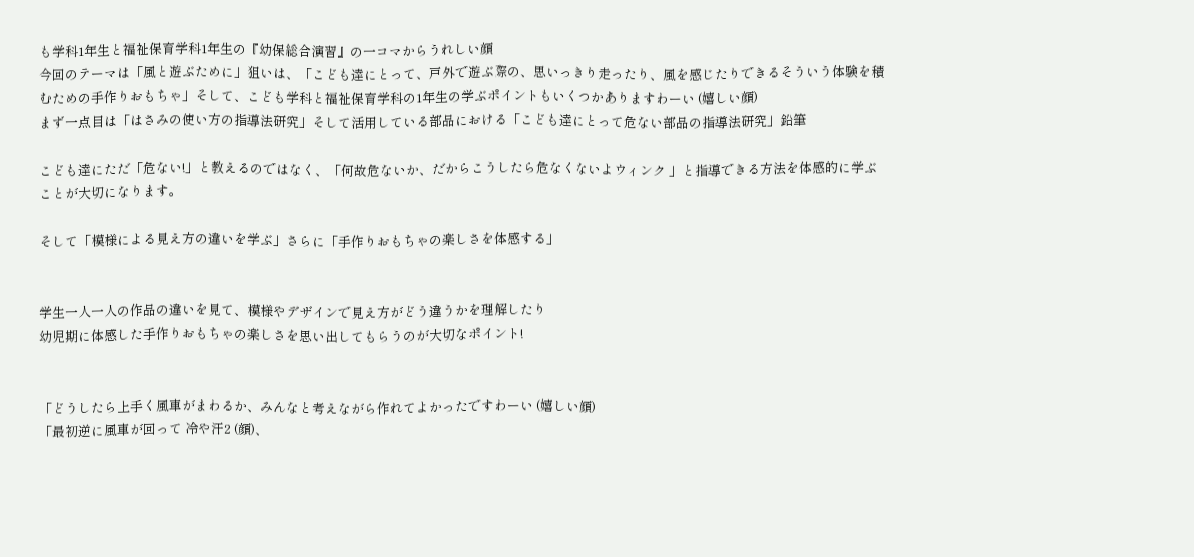も学科1年生と福祉保育学科1年生の『幼保総合演習』の一コマからうれしい顔
今回のテーマは「風と遊ぶために」狙いは、「こども達にとって、戸外で遊ぶ際の、思いっきり走ったり、風を感じたりできるそういう体験を積むための手作りおもちゃ」そして、こども学科と福祉保育学科の1年生の学ぶポイントもいくつかありますわーい (嬉しい顔)
まず一点目は「はさみの使い方の指導法研究」そして活用している部品における「こども達にとって危ない部品の指導法研究」鉛筆

こども達にただ「危ない!」と教えるのではなく、「何故危ないか、だからこうしたら危なくないよウィンク 」と指導できる方法を体感的に学ぶことが大切になります。

そして「模様による見え方の違いを学ぶ」さらに「手作りおもちゃの楽しさを体感する」


学生一人一人の作品の違いを見て、模様やデザインで見え方がどう違うかを理解したり
幼児期に体感した手作りおもちゃの楽しさを思い出してもらうのが大切なポイント!


「どうしたら上手く風車がまわるか、みんなと考えながら作れてよかったですわーい (嬉しい顔)
「最初逆に風車が回って 冷や汗2 (顔)、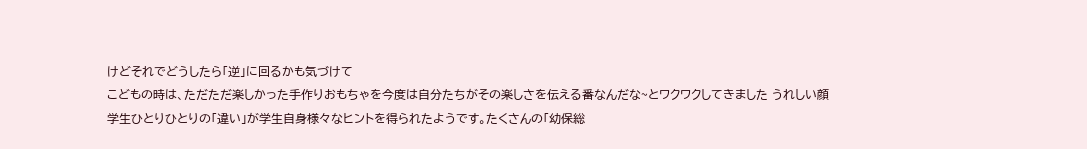けどそれでどうしたら「逆」に回るかも気づけて
こどもの時は、ただただ楽しかった手作りおもちゃを今度は自分たちがその楽しさを伝える番なんだな~とワクワクしてきました うれしい顔
学生ひとりひとりの「違い」が学生自身様々なヒントを得られたようです。たくさんの「幼保総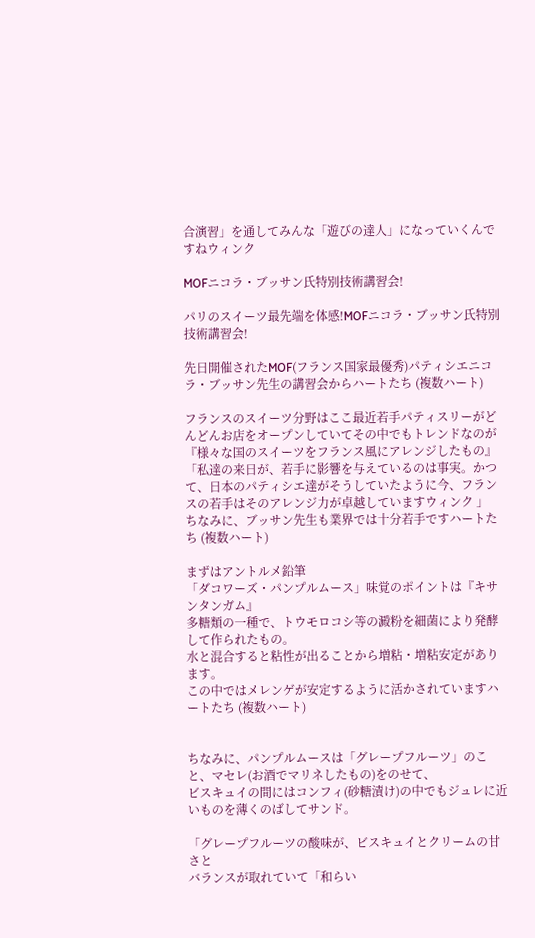合演習」を通してみんな「遊びの達人」になっていくんですねウィンク

MOFニコラ・ブッサン氏特別技術講習会!

パリのスイーツ最先端を体感!MOFニコラ・ブッサン氏特別技術講習会!

先日開催されたMOF(フランス国家最優秀)パティシエニコラ・ブッサン先生の講習会からハートたち (複数ハート)

フランスのスイーツ分野はここ最近若手パティスリーがどんどんお店をオープンしていてその中でもトレンドなのが『様々な国のスイーツをフランス風にアレンジしたもの』
「私達の来日が、若手に影響を与えているのは事実。かつて、日本のパティシエ達がそうしていたように今、フランスの若手はそのアレンジ力が卓越していますウィンク 」
ちなみに、ブッサン先生も業界では十分若手ですハートたち (複数ハート)

まずはアントルメ鉛筆
「ダコワーズ・パンプルムース」味覚のポイントは『キサンタンガム』
多糖類の一種で、トウモロコシ等の澱粉を細菌により発酵して作られたもの。
水と混合すると粘性が出ることから増粘・増粘安定があります。
この中ではメレンゲが安定するように活かされていますハートたち (複数ハート)


ちなみに、パンプルムースは「グレープフルーツ」のこと、マセレ(お酒でマリネしたもの)をのせて、
ビスキュイの間にはコンフィ(砂糖漬け)の中でもジュレに近いものを薄くのばしてサンド。

「グレープフルーツの酸味が、ビスキュイとクリームの甘さと
バランスが取れていて「和らい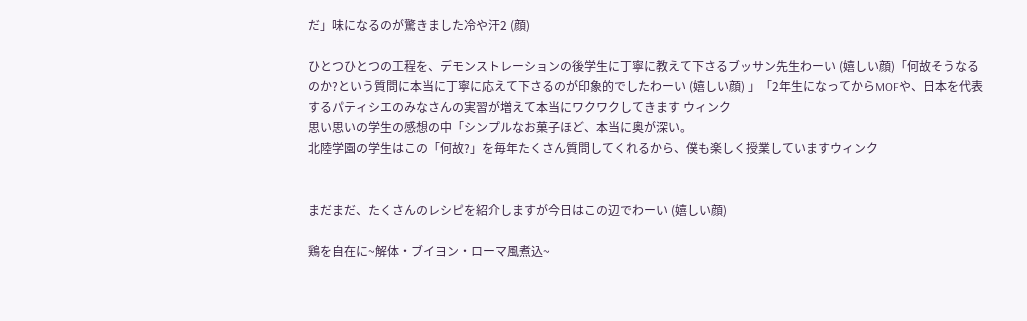だ」味になるのが驚きました冷や汗2 (顔)

ひとつひとつの工程を、デモンストレーションの後学生に丁寧に教えて下さるブッサン先生わーい (嬉しい顔)「何故そうなるのか?という質問に本当に丁寧に応えて下さるのが印象的でしたわーい (嬉しい顔) 」「2年生になってからMOFや、日本を代表するパティシエのみなさんの実習が増えて本当にワクワクしてきます ウィンク
思い思いの学生の感想の中「シンプルなお菓子ほど、本当に奥が深い。
北陸学園の学生はこの「何故?」を毎年たくさん質問してくれるから、僕も楽しく授業していますウィンク


まだまだ、たくさんのレシピを紹介しますが今日はこの辺でわーい (嬉しい顔)

鶏を自在に~解体・ブイヨン・ローマ風煮込~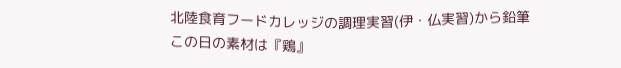北陸食育フードカレッジの調理実習(伊・仏実習)から鉛筆
この日の素材は『鶏』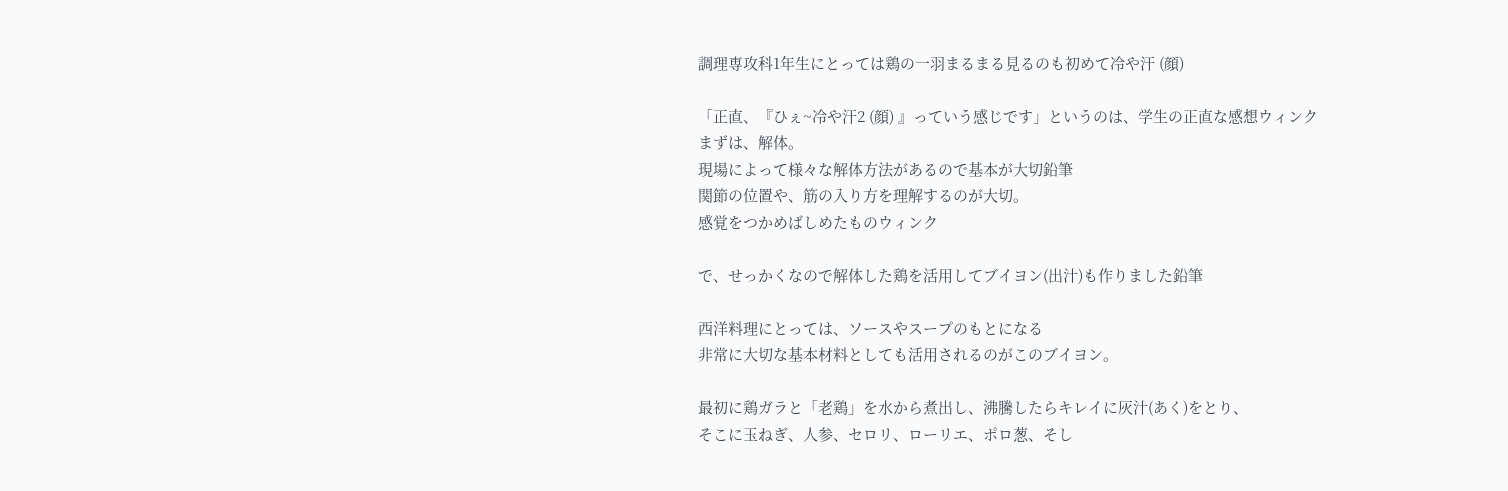調理専攻科1年生にとっては鶏の一羽まるまる見るのも初めて冷や汗 (顔)

「正直、『ひぇ~冷や汗2 (顔) 』っていう感じです」というのは、学生の正直な感想ウィンク
まずは、解体。
現場によって様々な解体方法があるので基本が大切鉛筆
関節の位置や、筋の入り方を理解するのが大切。
感覚をつかめばしめたものウィンク

で、せっかくなので解体した鶏を活用してブイヨン(出汁)も作りました鉛筆

西洋料理にとっては、ソースやスープのもとになる
非常に大切な基本材料としても活用されるのがこのブイヨン。

最初に鶏ガラと「老鶏」を水から煮出し、沸騰したらキレイに灰汁(あく)をとり、
そこに玉ねぎ、人参、セロリ、ローリエ、ポロ葱、そし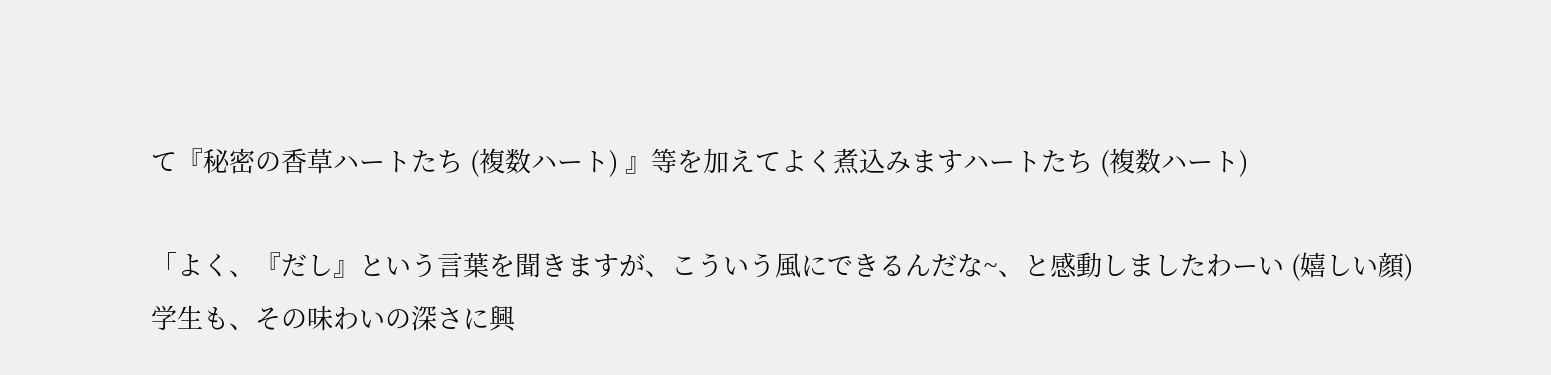て『秘密の香草ハートたち (複数ハート) 』等を加えてよく煮込みますハートたち (複数ハート)

「よく、『だし』という言葉を聞きますが、こういう風にできるんだな~、と感動しましたわーい (嬉しい顔)
学生も、その味わいの深さに興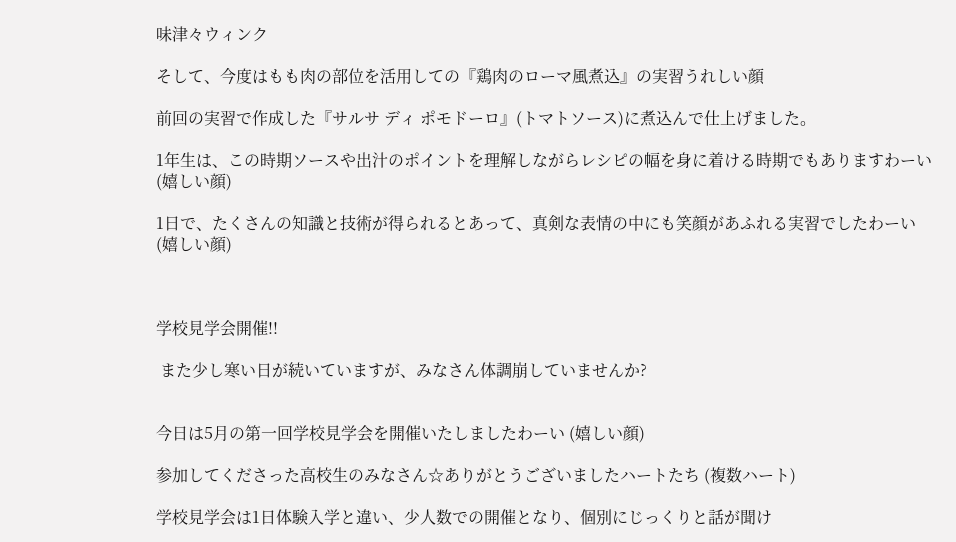味津々ウィンク

そして、今度はもも肉の部位を活用しての『鶏肉のローマ風煮込』の実習うれしい顔

前回の実習で作成した『サルサ ディ ポモドーロ』(トマトソース)に煮込んで仕上げました。

1年生は、この時期ソースや出汁のポイントを理解しながらレシピの幅を身に着ける時期でもありますわーい (嬉しい顔)

1日で、たくさんの知識と技術が得られるとあって、真剣な表情の中にも笑顔があふれる実習でしたわーい (嬉しい顔)



学校見学会開催!!

 また少し寒い日が続いていますが、みなさん体調崩していませんか?


今日は5月の第一回学校見学会を開催いたしましたわーい (嬉しい顔)

参加してくださった高校生のみなさん☆ありがとうございましたハートたち (複数ハート)

学校見学会は1日体験入学と違い、少人数での開催となり、個別にじっくりと話が聞け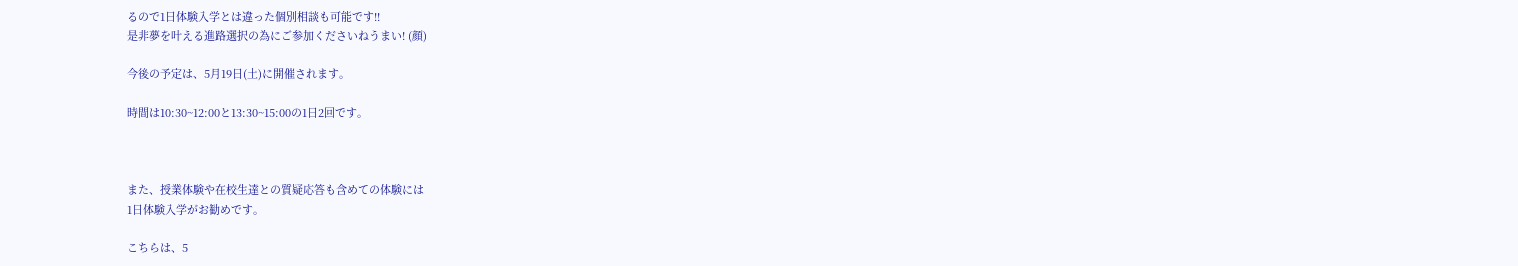るので1日体験入学とは違った個別相談も可能です!!
是非夢を叶える進路選択の為にご参加くださいねうまい! (顔)

今後の予定は、5月19日(土)に開催されます。

時間は10:30~12:00と13:30~15:00の1日2回です。



また、授業体験や在校生達との質疑応答も含めての体験には
1日体験入学がお勧めです。

こちらは、5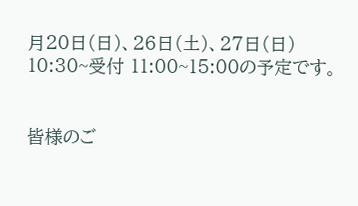月20日(日)、26日(土)、27日(日)
10:30~受付 11:00~15:00の予定です。


皆様のご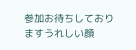参加お待ちしておりますうれしい顔